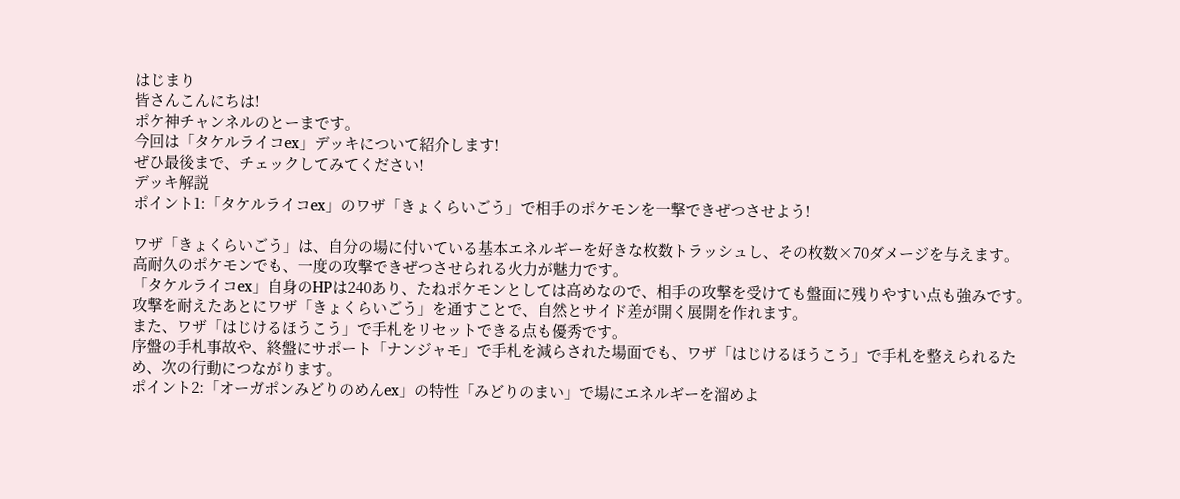はじまり
皆さんこんにちは!
ポケ神チャンネルのとーまです。
今回は「タケルライコex」デッキについて紹介します!
ぜひ最後まで、チェックしてみてください!
デッキ解説
ポイント1:「タケルライコex」のワザ「きょくらいごう」で相手のポケモンを一撃できぜつさせよう!

ワザ「きょくらいごう」は、自分の場に付いている基本エネルギーを好きな枚数トラッシュし、その枚数×70ダメージを与えます。
高耐久のポケモンでも、一度の攻撃できぜつさせられる火力が魅力です。
「タケルライコex」自身のHPは240あり、たねポケモンとしては高めなので、相手の攻撃を受けても盤面に残りやすい点も強みです。
攻撃を耐えたあとにワザ「きょくらいごう」を通すことで、自然とサイド差が開く展開を作れます。
また、ワザ「はじけるほうこう」で手札をリセットできる点も優秀です。
序盤の手札事故や、終盤にサポート「ナンジャモ」で手札を減らされた場面でも、ワザ「はじけるほうこう」で手札を整えられるため、次の行動につながります。
ポイント2:「オーガポンみどりのめんex」の特性「みどりのまい」で場にエネルギーを溜めよ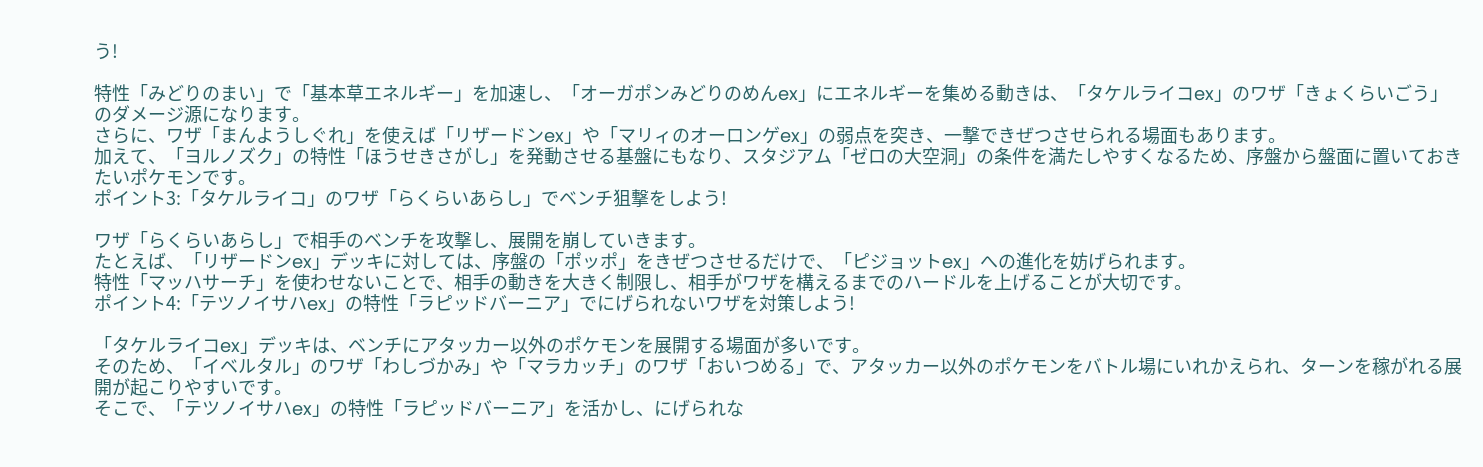う!

特性「みどりのまい」で「基本草エネルギー」を加速し、「オーガポンみどりのめんex」にエネルギーを集める動きは、「タケルライコex」のワザ「きょくらいごう」のダメージ源になります。
さらに、ワザ「まんようしぐれ」を使えば「リザードンex」や「マリィのオーロンゲex」の弱点を突き、一撃できぜつさせられる場面もあります。
加えて、「ヨルノズク」の特性「ほうせきさがし」を発動させる基盤にもなり、スタジアム「ゼロの大空洞」の条件を満たしやすくなるため、序盤から盤面に置いておきたいポケモンです。
ポイント3:「タケルライコ」のワザ「らくらいあらし」でベンチ狙撃をしよう!

ワザ「らくらいあらし」で相手のベンチを攻撃し、展開を崩していきます。
たとえば、「リザードンex」デッキに対しては、序盤の「ポッポ」をきぜつさせるだけで、「ピジョットex」への進化を妨げられます。
特性「マッハサーチ」を使わせないことで、相手の動きを大きく制限し、相手がワザを構えるまでのハードルを上げることが大切です。
ポイント4:「テツノイサハex」の特性「ラピッドバーニア」でにげられないワザを対策しよう!

「タケルライコex」デッキは、ベンチにアタッカー以外のポケモンを展開する場面が多いです。
そのため、「イベルタル」のワザ「わしづかみ」や「マラカッチ」のワザ「おいつめる」で、アタッカー以外のポケモンをバトル場にいれかえられ、ターンを稼がれる展開が起こりやすいです。
そこで、「テツノイサハex」の特性「ラピッドバーニア」を活かし、にげられな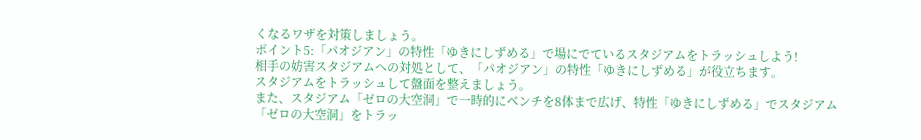くなるワザを対策しましょう。
ポイント5:「パオジアン」の特性「ゆきにしずめる」で場にでているスタジアムをトラッシュしよう!
相手の妨害スタジアムへの対処として、「パオジアン」の特性「ゆきにしずめる」が役立ちます。
スタジアムをトラッシュして盤面を整えましょう。
また、スタジアム「ゼロの大空洞」で一時的にベンチを8体まで広げ、特性「ゆきにしずめる」でスタジアム「ゼロの大空洞」をトラッ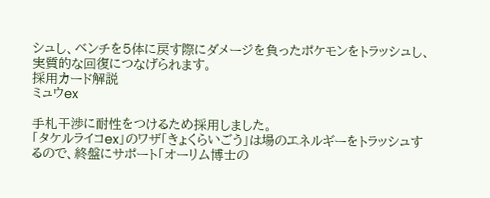シュし、ベンチを5体に戻す際にダメージを負ったポケモンをトラッシュし、実質的な回復につなげられます。
採用カード解説
ミュウex

手札干渉に耐性をつけるため採用しました。
「タケルライコex」のワザ「きょくらいごう」は場のエネルギーをトラッシュするので、終盤にサポート「オーリム博士の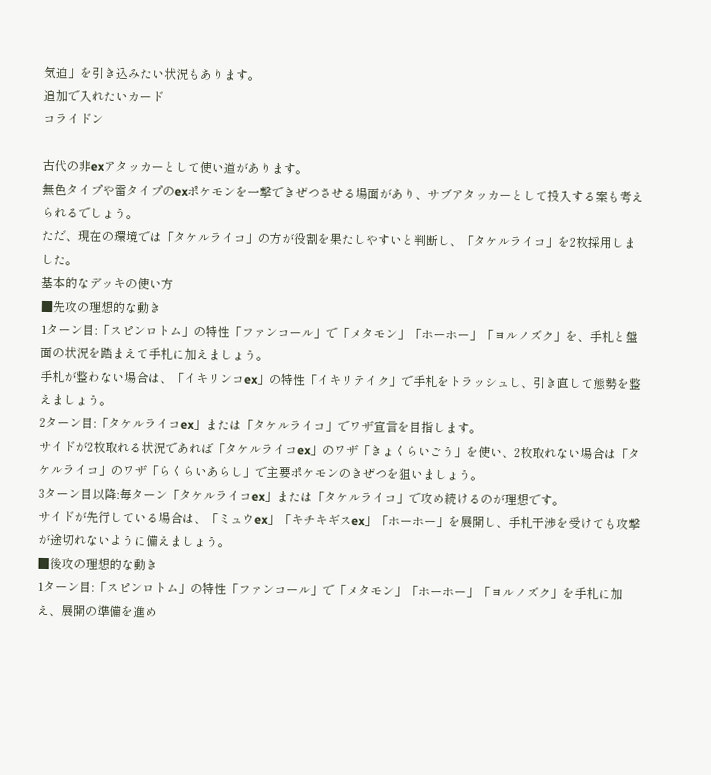気迫」を引き込みたい状況もあります。
追加で入れたいカード
コライドン

古代の非exアタッカーとして使い道があります。
無色タイプや雷タイプのexポケモンを一撃できぜつさせる場面があり、サブアタッカーとして投入する案も考えられるでしょう。
ただ、現在の環境では「タケルライコ」の方が役割を果たしやすいと判断し、「タケルライコ」を2枚採用しました。
基本的なデッキの使い方
■先攻の理想的な動き
1ターン目:「スピンロトム」の特性「ファンコール」で「メタモン」「ホーホー」「ヨルノズク」を、手札と盤面の状況を踏まえて手札に加えましょう。
手札が整わない場合は、「イキリンコex」の特性「イキリテイク」で手札をトラッシュし、引き直して態勢を整えましょう。
2ターン目:「タケルライコex」または「タケルライコ」でワザ宣言を目指します。
サイドが2枚取れる状況であれば「タケルライコex」のワザ「きょくらいごう」を使い、2枚取れない場合は「タケルライコ」のワザ「らくらいあらし」で主要ポケモンのきぜつを狙いましょう。
3ターン目以降:毎ターン「タケルライコex」または「タケルライコ」で攻め続けるのが理想です。
サイドが先行している場合は、「ミュウex」「キチキギスex」「ホーホー」を展開し、手札干渉を受けても攻撃が途切れないように備えましょう。
■後攻の理想的な動き
1ターン目:「スピンロトム」の特性「ファンコール」で「メタモン」「ホーホー」「ヨルノズク」を手札に加え、展開の準備を進め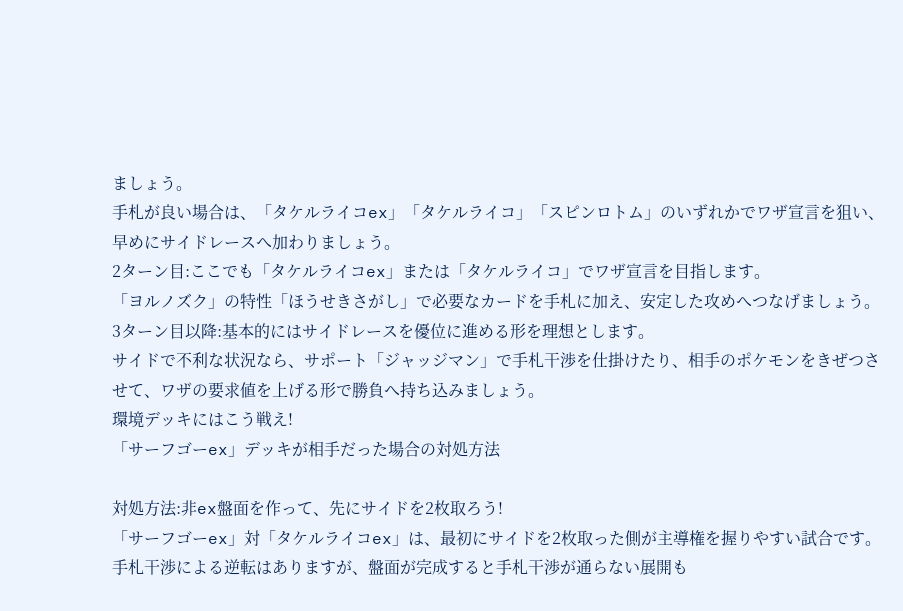ましょう。
手札が良い場合は、「タケルライコex」「タケルライコ」「スピンロトム」のいずれかでワザ宣言を狙い、早めにサイドレースへ加わりましょう。
2ターン目:ここでも「タケルライコex」または「タケルライコ」でワザ宣言を目指します。
「ヨルノズク」の特性「ほうせきさがし」で必要なカードを手札に加え、安定した攻めへつなげましょう。
3ターン目以降:基本的にはサイドレースを優位に進める形を理想とします。
サイドで不利な状況なら、サポート「ジャッジマン」で手札干渉を仕掛けたり、相手のポケモンをきぜつさせて、ワザの要求値を上げる形で勝負へ持ち込みましょう。
環境デッキにはこう戦え!
「サーフゴーex」デッキが相手だった場合の対処方法

対処方法:非ex盤面を作って、先にサイドを2枚取ろう!
「サーフゴーex」対「タケルライコex」は、最初にサイドを2枚取った側が主導権を握りやすい試合です。
手札干渉による逆転はありますが、盤面が完成すると手札干渉が通らない展開も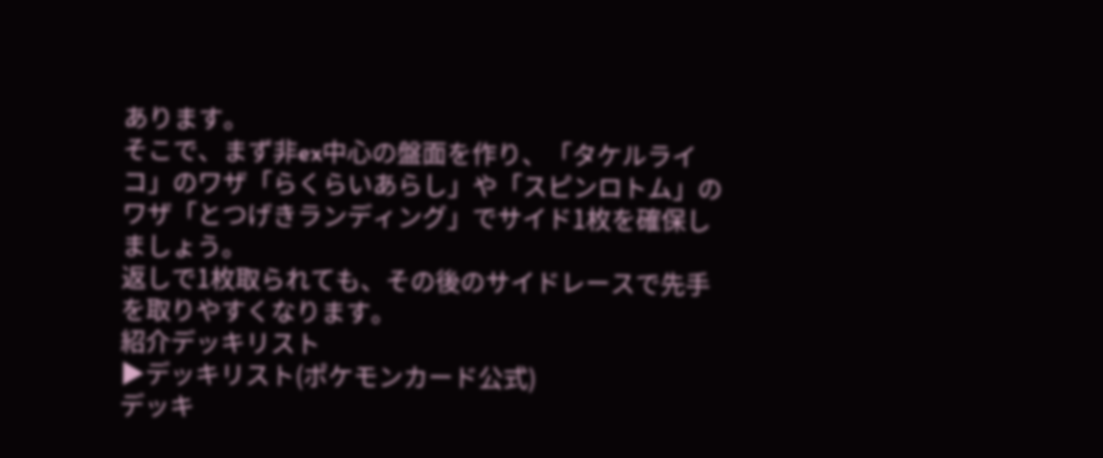あります。
そこで、まず非ex中心の盤面を作り、「タケルライコ」のワザ「らくらいあらし」や「スピンロトム」のワザ「とつげきランディング」でサイド1枚を確保しましょう。
返しで1枚取られても、その後のサイドレースで先手を取りやすくなります。
紹介デッキリスト
▶デッキリスト(ポケモンカード公式)
デッキ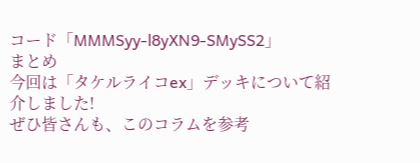コード「MMMSyy-l8yXN9-SMySS2」
まとめ
今回は「タケルライコex」デッキについて紹介しました!
ぜひ皆さんも、このコラムを参考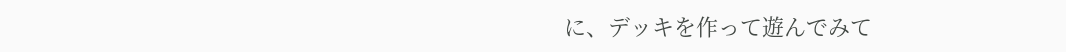に、デッキを作って遊んでみて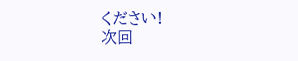ください!
次回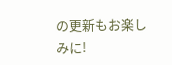の更新もお楽しみに!